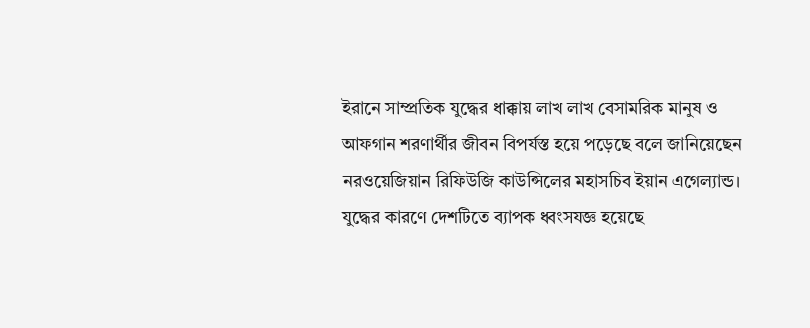ইরানে সাম্প্রতিক যুদ্ধের ধাক্কায় লাখ লাখ বেসামরিক মানুষ ও আফগান শরণার্থীর জীবন বিপর্যস্ত হয়ে পড়েছে বলে জানিয়েছেন নরওয়েজিয়ান রিফিউজি কাউন্সিলের মহাসচিব ইয়ান এগেল্যান্ড। যুদ্ধের কারণে দেশটিতে ব্যাপক ধ্বংসযজ্ঞ হয়েছে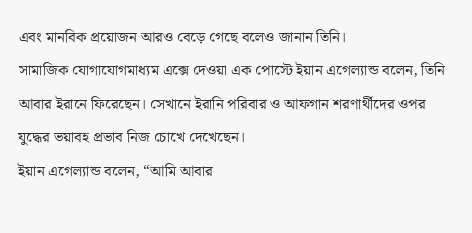এবং মানবিক প্রয়োজন আরও বেড়ে গেছে বলেও জানান তিনি।
সামাজিক যোগাযোগমাধ্যম এক্সে দেওয়া এক পোস্টে ইয়ান এগেল্যান্ড বলেন, তিনি আবার ইরানে ফিরেছেন। সেখানে ইরানি পরিবার ও আফগান শরণার্থীদের ওপর যুদ্ধের ভয়াবহ প্রভাব নিজ চোখে দেখেছেন।
ইয়ান এগেল্যান্ড বলেন, “আমি আবার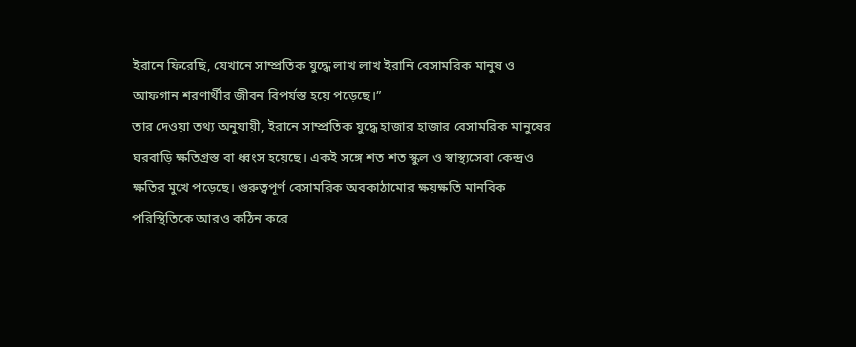ইরানে ফিরেছি, যেখানে সাম্প্রতিক যুদ্ধে লাখ লাখ ইরানি বেসামরিক মানুষ ও আফগান শরণার্থীর জীবন বিপর্যস্ত হয়ে পড়েছে।”
তার দেওয়া তথ্য অনুযায়ী, ইরানে সাম্প্রতিক যুদ্ধে হাজার হাজার বেসামরিক মানুষের ঘরবাড়ি ক্ষতিগ্রস্ত বা ধ্বংস হয়েছে। একই সঙ্গে শত শত স্কুল ও স্বাস্থ্যসেবা কেন্দ্রও ক্ষতির মুখে পড়েছে। গুরুত্বপূর্ণ বেসামরিক অবকাঠামোর ক্ষয়ক্ষতি মানবিক পরিস্থিতিকে আরও কঠিন করে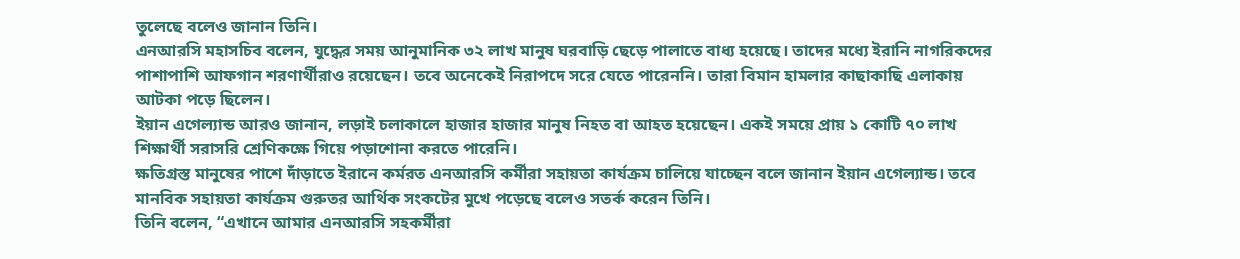তুলেছে বলেও জানান তিনি।
এনআরসি মহাসচিব বলেন, যুদ্ধের সময় আনুমানিক ৩২ লাখ মানুষ ঘরবাড়ি ছেড়ে পালাতে বাধ্য হয়েছে। তাদের মধ্যে ইরানি নাগরিকদের পাশাপাশি আফগান শরণার্থীরাও রয়েছেন। তবে অনেকেই নিরাপদে সরে যেতে পারেননি। তারা বিমান হামলার কাছাকাছি এলাকায় আটকা পড়ে ছিলেন।
ইয়ান এগেল্যান্ড আরও জানান, লড়াই চলাকালে হাজার হাজার মানুষ নিহত বা আহত হয়েছেন। একই সময়ে প্রায় ১ কোটি ৭০ লাখ শিক্ষার্থী সরাসরি শ্রেণিকক্ষে গিয়ে পড়াশোনা করতে পারেনি।
ক্ষতিগ্রস্ত মানুষের পাশে দাঁড়াতে ইরানে কর্মরত এনআরসি কর্মীরা সহায়তা কার্যক্রম চালিয়ে যাচ্ছেন বলে জানান ইয়ান এগেল্যান্ড। তবে মানবিক সহায়তা কার্যক্রম গুরুতর আর্থিক সংকটের মুখে পড়েছে বলেও সতর্ক করেন তিনি।
তিনি বলেন, “এখানে আমার এনআরসি সহকর্মীরা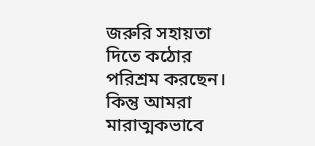জরুরি সহায়তা দিতে কঠোর পরিশ্রম করছেন। কিন্তু আমরা মারাত্মকভাবে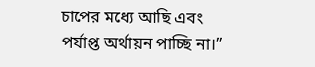চাপের মধ্যে আছি এবং পর্যাপ্ত অর্থায়ন পাচ্ছি না।”